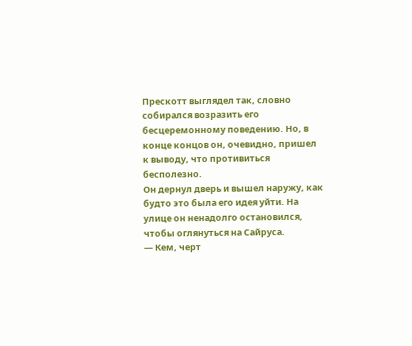Прескотт выглядел так, словно собирался возразить его бесцеремонному поведению. Но, в конце концов он, очевидно, пришел к выводу, что противиться бесполезно.
Он дернул дверь и вышел наружу, как будто это была его идея уйти. На улице он ненадолго остановился, чтобы оглянуться на Сайруса.
— Кем, черт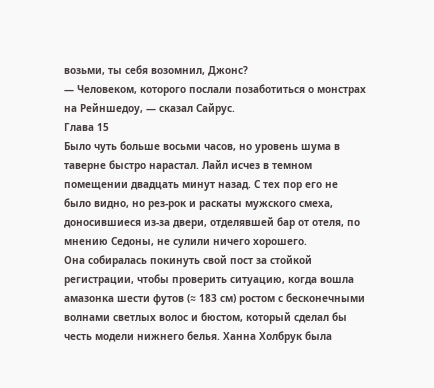возьми, ты себя возомнил, Джонс?
— Человеком, которого послали позаботиться о монстрах на Рейншедоу, — сказал Сайрус.
Глава 15
Было чуть больше восьми часов, но уровень шума в таверне быстро нарастал. Лайл исчез в темном помещении двадцать минут назад. С тех пор его не было видно, но рез-рок и раскаты мужского смеха, доносившиеся из-за двери, отделявшей бар от отеля, по мнению Седоны, не сулили ничего хорошего.
Она собиралась покинуть свой пост за стойкой регистрации, чтобы проверить ситуацию, когда вошла амазонка шести футов (≈ 183 см) ростом с бесконечными волнами светлых волос и бюстом, который сделал бы честь модели нижнего белья. Ханна Холбрук была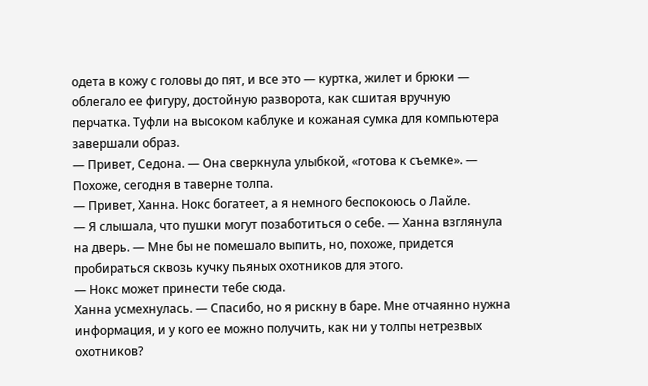одета в кожу с головы до пят, и все это — куртка, жилет и брюки — облегало ее фигуру, достойную разворота, как сшитая вручную перчатка. Туфли на высоком каблуке и кожаная сумка для компьютера завершали образ.
— Привет, Седона. — Она сверкнула улыбкой, «готова к съемке». — Похоже, сегодня в таверне толпа.
— Привет, Ханна. Нокс богатеет, а я немного беспокоюсь о Лайле.
— Я слышала, что пушки могут позаботиться о себе. — Ханна взглянула на дверь. — Мне бы не помешало выпить, но, похоже, придется пробираться сквозь кучку пьяных охотников для этого.
— Нокс может принести тебе сюда.
Ханна усмехнулась. — Спасибо, но я рискну в баре. Мне отчаянно нужна информация, и у кого ее можно получить, как ни у толпы нетрезвых охотников?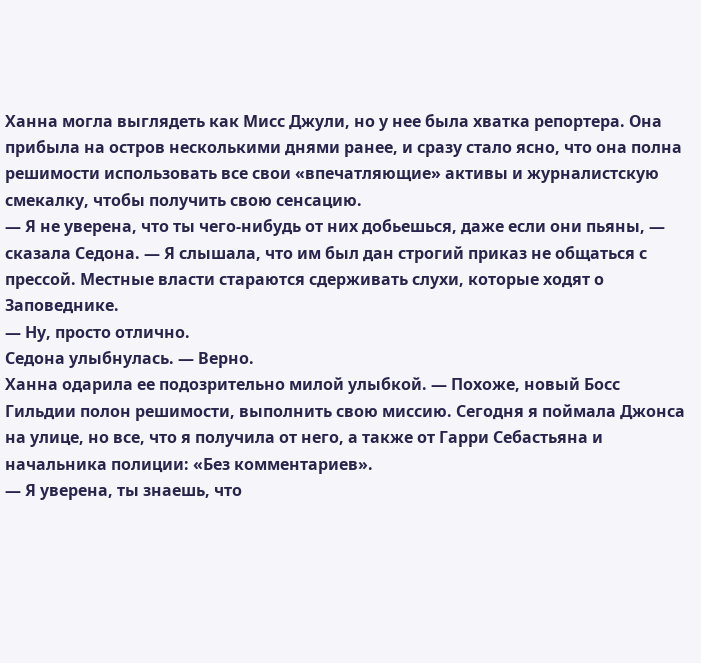Ханна могла выглядеть как Мисс Джули, но у нее была хватка репортера. Она прибыла на остров несколькими днями ранее, и сразу стало ясно, что она полна решимости использовать все свои «впечатляющие» активы и журналистскую смекалку, чтобы получить свою сенсацию.
— Я не уверена, что ты чего-нибудь от них добьешься, даже если они пьяны, — сказала Седона. — Я слышала, что им был дан строгий приказ не общаться с прессой. Местные власти стараются сдерживать слухи, которые ходят о Заповеднике.
— Ну, просто отлично.
Седона улыбнулась. — Верно.
Ханна одарила ее подозрительно милой улыбкой. — Похоже, новый Босс Гильдии полон решимости, выполнить свою миссию. Сегодня я поймала Джонса на улице, но все, что я получила от него, а также от Гарри Себастьяна и начальника полиции: «Без комментариев».
— Я уверена, ты знаешь, что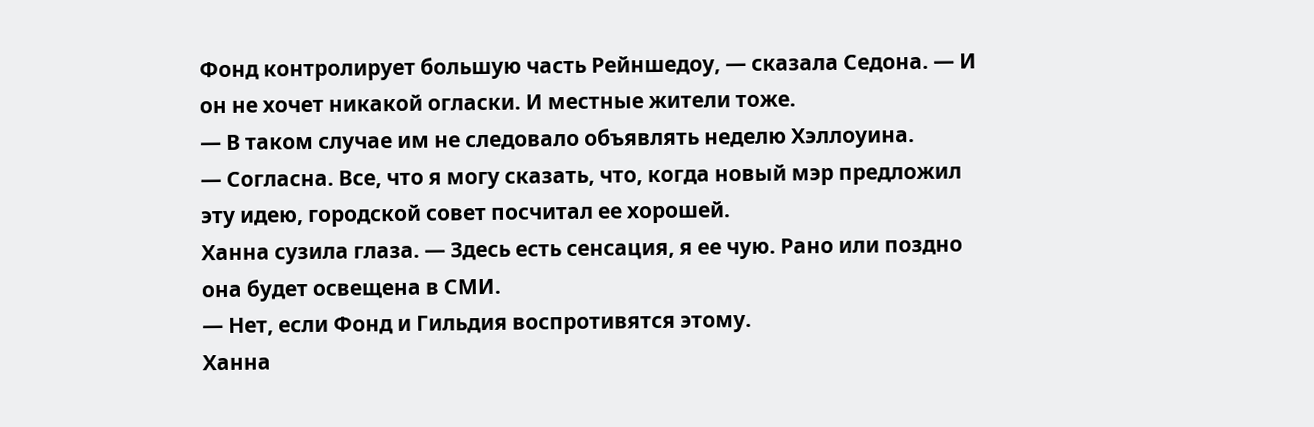Фонд контролирует большую часть Рейншедоу, — сказала Седона. — И он не хочет никакой огласки. И местные жители тоже.
— В таком случае им не следовало объявлять неделю Хэллоуина.
— Согласна. Все, что я могу сказать, что, когда новый мэр предложил эту идею, городской совет посчитал ее хорошей.
Ханна сузила глаза. — Здесь есть сенсация, я ее чую. Рано или поздно она будет освещена в СМИ.
— Нет, если Фонд и Гильдия воспротивятся этому.
Ханна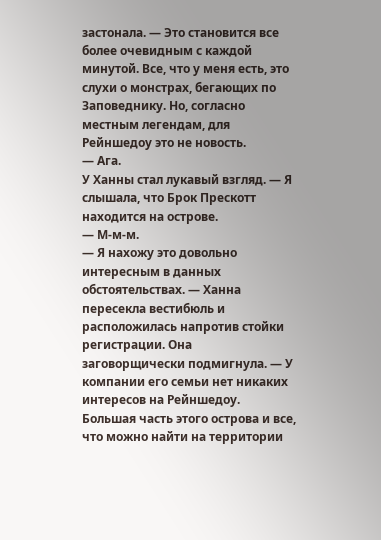застонала. — Это становится все более очевидным с каждой минутой. Все, что у меня есть, это слухи о монстрах, бегающих по Заповеднику. Но, согласно местным легендам, для Рейншедоу это не новость.
— Ага.
У Ханны стал лукавый взгляд. — Я слышала, что Брок Прескотт находится на острове.
— М-м-м.
— Я нахожу это довольно интересным в данных обстоятельствах. — Ханна пересекла вестибюль и расположилась напротив стойки регистрации. Она заговорщически подмигнула. — У компании его семьи нет никаких интересов на Рейншедоу. Большая часть этого острова и все, что можно найти на территории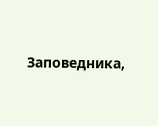Заповедника,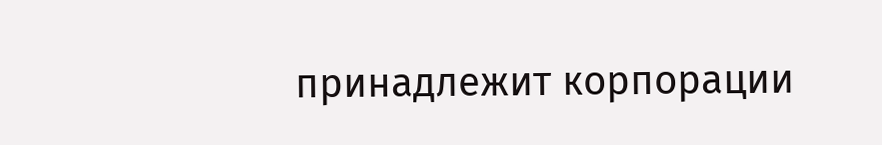принадлежит корпорации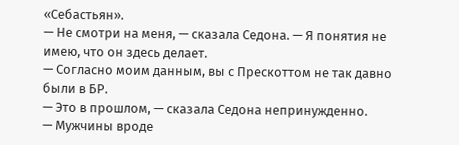«Себастьян».
— Не смотри на меня, — сказала Седона. — Я понятия не имею, что он здесь делает.
— Согласно моим данным, вы с Прескоттом не так давно были в БР.
— Это в прошлом, — сказала Седона непринужденно.
— Мужчины вроде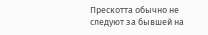Прескотта обычно не следуют за бывшей на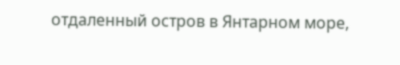отдаленный остров в Янтарном море,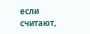если считают,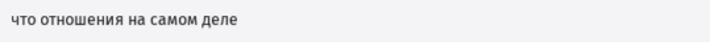что отношения на самом деле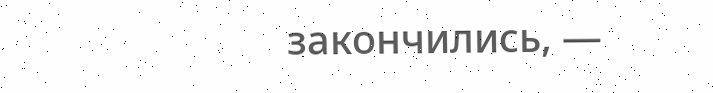закончились, —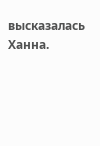высказалась Ханна.